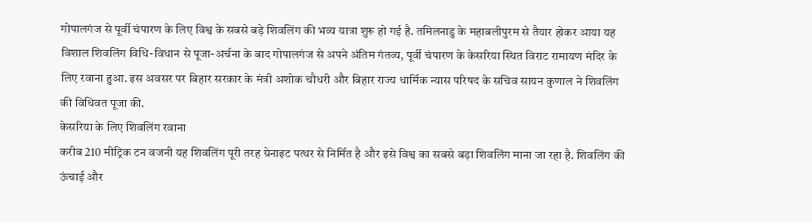गोपालगंज से पूर्वी चंपारण के लिए विश्व के सबसे बड़े शिवलिंग की भव्य यात्रा शुरू हो गई है. तमिलनाडु के महाबलीपुरम से तैयार होकर आया यह विशाल शिवलिंग विधि-विधान से पूजा-अर्चना के बाद गोपालगंज से अपने अंतिम गंतव्य, पूर्वी चंपारण के केसरिया स्थित विराट रामायण मंदिर के लिए रवाना हुआ. इस अवसर पर बिहार सरकार के मंत्री अशोक चौधरी और बिहार राज्य धार्मिक न्यास परिषद के सचिव सायन कुणाल ने शिवलिंग की विधिवत पूजा की.
केसरिया के लिए शिवलिंग रवाना
करीब 210 मीट्रिक टन वजनी यह शिवलिंग पूरी तरह ग्रेनाइट पत्थर से निर्मित है और इसे विश्व का सबसे बड़ा शिवलिंग माना जा रहा है. शिवलिंग की ऊंचाई और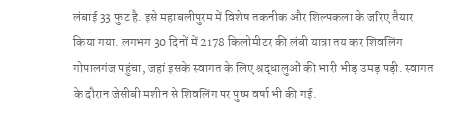लंबाई 33 फुट है. इसे महाबलीपुरम में विशेष तकनीक और शिल्पकला के जरिए तैयार किया गया. लगभग 30 दिनों में 2178 किलोमीटर की लंबी यात्रा तय कर शिवलिंग गोपालगंज पहुंचा, जहां इसके स्वागत के लिए श्रद्धालुओं की भारी भीड़ उमड़ पड़ी. स्वागत के दौरान जेसीबी मशीन से शिवलिंग पर पुष्प वर्षा भी की गई.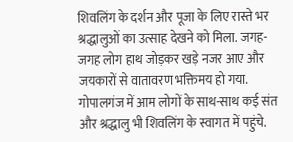शिवलिंग के दर्शन और पूजा के लिए रास्ते भर श्रद्धालुओं का उत्साह देखने को मिला. जगह-जगह लोग हाथ जोड़कर खड़े नजर आए और जयकारों से वातावरण भक्तिमय हो गया. गोपालगंज में आम लोगों के साथ-साथ कई संत और श्रद्धालु भी शिवलिंग के स्वागत में पहुंचे.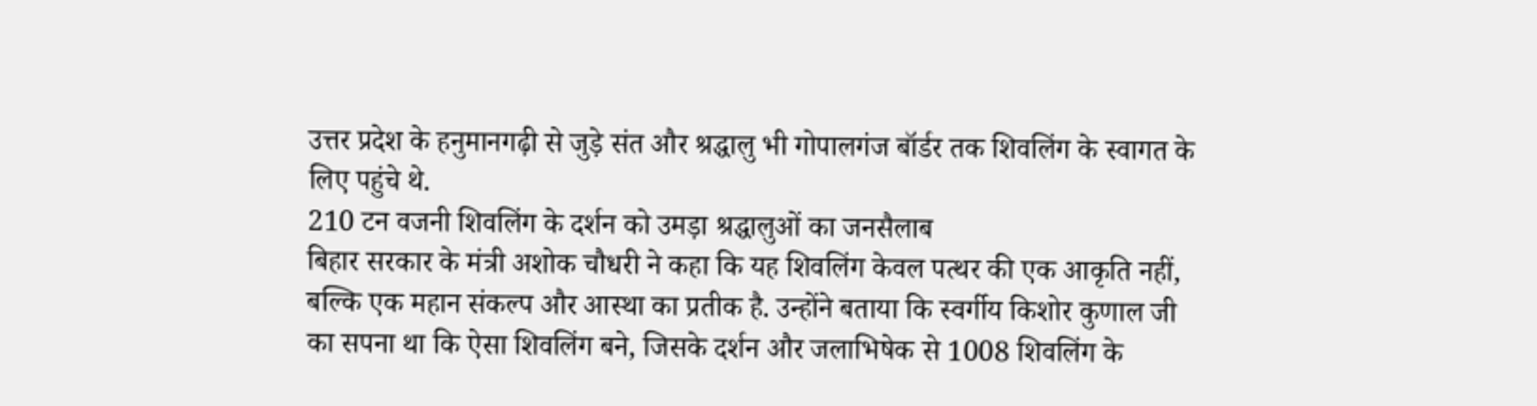उत्तर प्रदेश के हनुमानगढ़ी से जुड़े संत और श्रद्धालु भी गोपालगंज बॉर्डर तक शिवलिंग के स्वागत के लिए पहुंचे थे.
210 टन वजनी शिवलिंग के दर्शन को उमड़ा श्रद्धालुओं का जनसैलाब
बिहार सरकार के मंत्री अशोक चौधरी ने कहा कि यह शिवलिंग केवल पत्थर की एक आकृति नहीं, बल्कि एक महान संकल्प और आस्था का प्रतीक है. उन्होंने बताया कि स्वर्गीय किशोर कुणाल जी का सपना था कि ऐसा शिवलिंग बने, जिसके दर्शन और जलाभिषेक से 1008 शिवलिंग के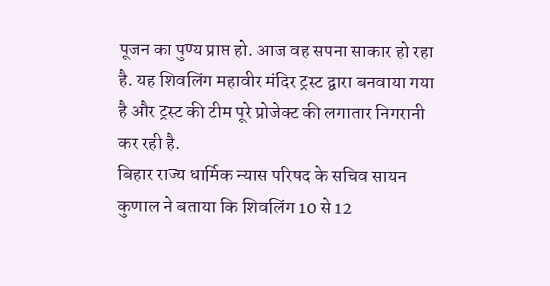पूजन का पुण्य प्राप्त हो. आज वह सपना साकार हो रहा है. यह शिवलिंग महावीर मंदिर ट्रस्ट द्वारा बनवाया गया है और ट्रस्ट की टीम पूरे प्रोजेक्ट की लगातार निगरानी कर रही है.
बिहार राज्य धार्मिक न्यास परिषद के सचिव सायन कुणाल ने बताया कि शिवलिंग 10 से 12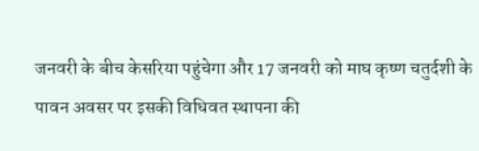जनवरी के बीच केसरिया पहुंचेगा और 17 जनवरी को माघ कृष्ण चतुर्दशी के पावन अवसर पर इसकी विधिवत स्थापना की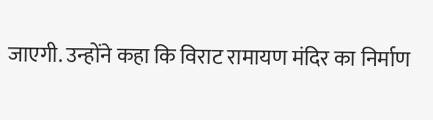जाएगी. उन्होंने कहा कि विराट रामायण मंदिर का निर्माण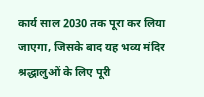कार्य साल 2030 तक पूरा कर लिया जाएगा, जिसके बाद यह भव्य मंदिर श्रद्धालुओं के लिए पूरी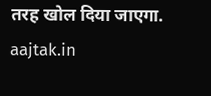तरह खोल दिया जाएगा.
aajtak.in